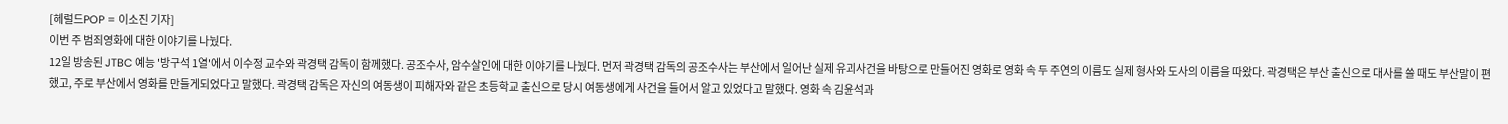[헤럴드POP = 이소진 기자]
이번 주 범죄영화에 대한 이야기를 나눴다.
12일 방송된 JTBC 예능 '방구석 1열'에서 이수정 교수와 곽경택 감독이 함께했다. 공조수사, 암수살인에 대한 이야기를 나눴다. 먼저 곽경택 감독의 공조수사는 부산에서 일어난 실제 유괴사건을 바탕으로 만들어진 영화로 영화 속 두 주연의 이름도 실제 형사와 도사의 이름을 따왔다. 곽경택은 부산 출신으로 대사를 쓸 때도 부산말이 편했고, 주로 부산에서 영화를 만들게되었다고 말했다. 곽경택 감독은 자신의 여동생이 피해자와 같은 초등학교 출신으로 당시 여동생에게 사건을 들어서 알고 있었다고 말했다. 영화 속 김윤석과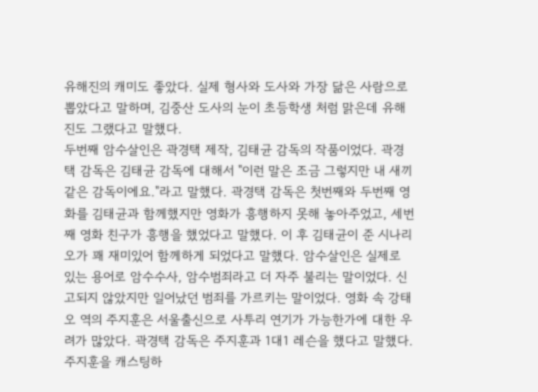유해진의 캐미도 좋았다. 실제 형사와 도사와 가장 닮은 사람으로 뽑았다고 말하며, 김중산 도사의 눈이 초등학생 처럼 맑은데 유해진도 그랬다고 말했다.
두번째 암수살인은 곽경택 제작, 김태균 감독의 작품이었다. 곽경택 감독은 김태균 감독에 대해서 "이런 말은 조금 그렇지만 내 새끼 같은 감독이에요."라고 말했다. 곽경택 감독은 첫번째와 두번째 영화를 김태균과 함께했지만 영화가 흥행하지 못해 놓아주었고, 세번째 영화 친구가 흥행을 했었다고 말했다. 이 후 김태균이 준 시나리오가 꽤 재미있어 함께하게 되었다고 말했다. 암수살인은 실제로 있는 용어로 암수수사, 암수범죄라고 더 자주 불리는 말이었다. 신고되지 않았지만 일어났던 범죄를 가르키는 말이었다. 영화 속 강태오 역의 주지훈은 서울출신으로 사투리 연기가 가능한가에 대한 우려가 많았다. 곽경택 감독은 주지훈과 1대1 레슨을 했다고 말했다. 주지훈을 캐스팅하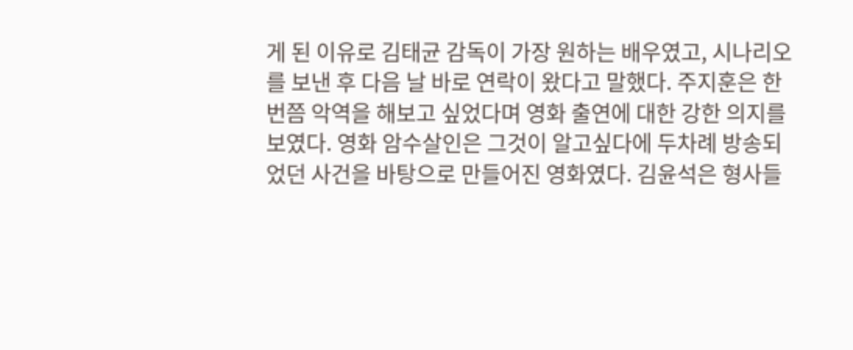게 된 이유로 김태균 감독이 가장 원하는 배우였고, 시나리오를 보낸 후 다음 날 바로 연락이 왔다고 말했다. 주지훈은 한 번쯤 악역을 해보고 싶었다며 영화 출연에 대한 강한 의지를 보였다. 영화 암수살인은 그것이 알고싶다에 두차례 방송되었던 사건을 바탕으로 만들어진 영화였다. 김윤석은 형사들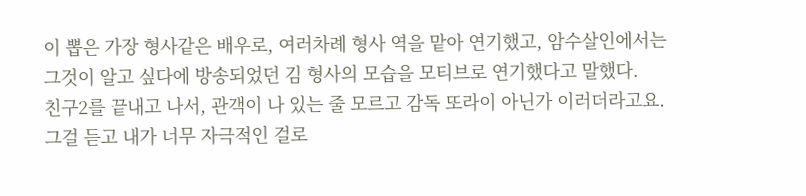이 뽑은 가장 형사같은 배우로, 여러차례 형사 역을 맡아 연기했고, 암수살인에서는 그것이 알고 싶다에 방송되었던 김 형사의 모습을 모티브로 연기했다고 말했다.
친구2를 끝내고 나서, 관객이 나 있는 줄 모르고 감독 또라이 아닌가 이러더라고요. 그걸 듣고 내가 너무 자극적인 걸로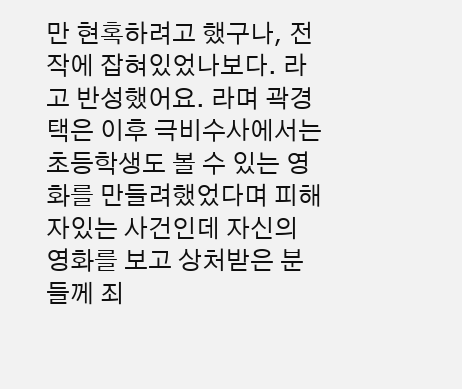만 현혹하려고 했구나, 전작에 잡혀있었나보다. 라고 반성했어요. 라며 곽경택은 이후 극비수사에서는 초등학생도 볼 수 있는 영화를 만들려했었다며 피해자있는 사건인데 자신의 영화를 보고 상처받은 분들께 죄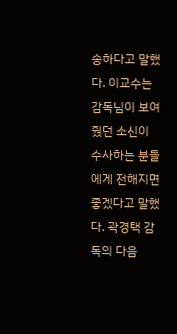송하다고 말했다. 이교수는 감독님이 보여줬던 소신이 수사하는 분들에게 전해지면 좋겠다고 말했다. 곽경택 감독의 다음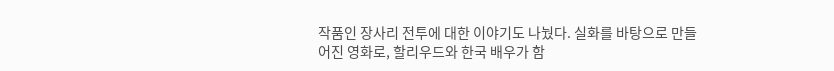작품인 장사리 전투에 대한 이야기도 나눴다. 실화를 바탕으로 만들어진 영화로, 할리우드와 한국 배우가 함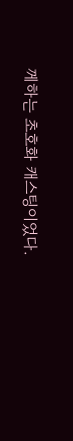께하는 초호화 캐스팅이었다.